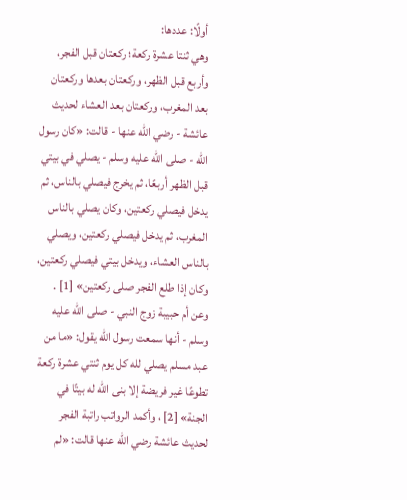أولًا: عددها:
وهي ثنتا عشرة ركعة؛ ركعتان قبل الفجر، وأربع قبل الظهر، وركعتان بعدها وركعتان بعد المغرب، وركعتان بعد العشاء لحديث عائشة - رضي الله عنها - قالت: «كان رسول الله - صلى الله عليه وسلم - يصلي في بيتي قبل الظهر أربعًا، ثم يخرج فيصلي بالناس، ثم يدخل فيصلي ركعتين، وكان يصلي بالناس المغرب، ثم يدخل فيصلي ركعتين، ويصلي بالناس العشاء، ويدخل بيتي فيصلي ركعتين، وكان إذا طلع الفجر صلى ركعتين» [1] .
وعن أم حبيبة زوج النبي - صلى الله عليه وسلم - أنها سمعت رسول الله يقول: «ما من عبد مسلم يصلي لله كل يوم ثنتي عشرة ركعة تطوعًا غير فريضة إلا بنى الله له بيتًا في الجنة» [2] ، وأكمد الرواتب راتبة الفجر لحديث عائشة رضي الله عنها قالت: «لم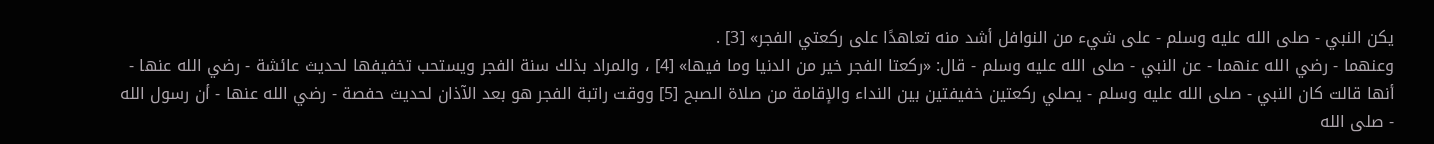يكن النبي - صلى الله عليه وسلم - على شيء من النوافل أشد منه تعاهدًا على ركعتي الفجر» [3] .
وعنهما - رضي الله عنهما - عن النبي - صلى الله عليه وسلم - قال: «ركعتا الفجر خير من الدنيا وما فيها» [4] ، والمراد بذلك سنة الفجر ويستحب تخفيفها لحديث عائشة - رضي الله عنها - أنها قالت كان النبي - صلى الله عليه وسلم - يصلي ركعتين خفيفتين بين النداء والإقامة من صلاة الصبح [5] ووقت راتبة الفجر هو بعد الآذان لحديث حفصة - رضي الله عنها - أن رسول الله - صلى الله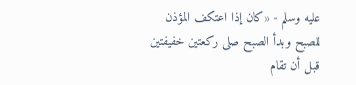عليه وسلم - «كان إذا اعتكف المؤذن للصبح وبدأ الصبح صلى ركعتين خفيفتين قبل أن تقام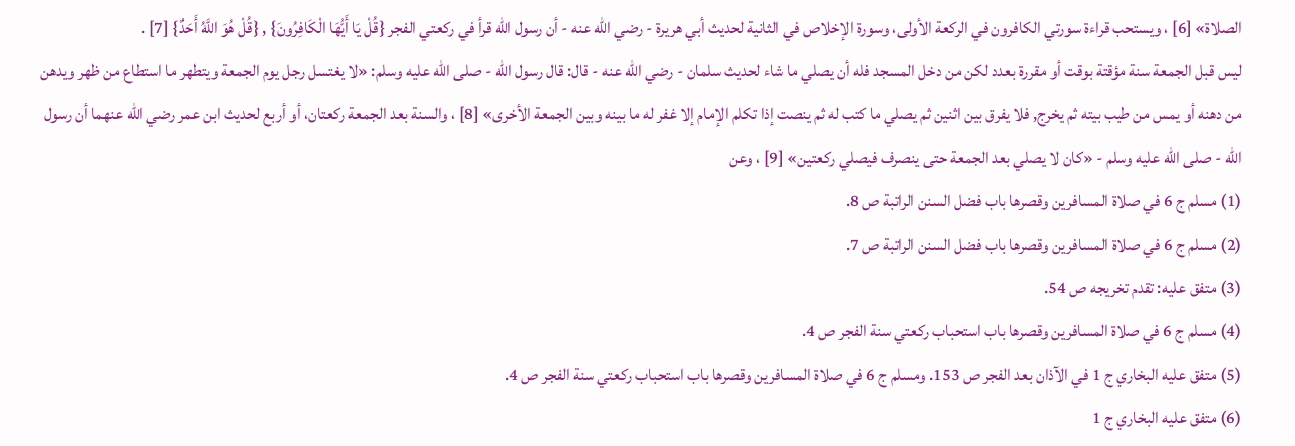الصلاة» [6] ، ويستحب قراءة سورتي الكافرون في الركعة الأولى، وسورة الإخلاص في الثانية لحديث أبي هريرة - رضي الله عنه - أن رسول الله قرأ في ركعتي الفجر {قُلْ يَا أَيُّهَا الْكَافِرُونَ} , {قُلْ هُوَ اللَّهُ أَحَدٌ} [7] .
ليس قبل الجمعة سنة مؤقتة بوقت أو مقررة بعدد لكن من دخل المسجد فله أن يصلي ما شاء لحديث سلمان - رضي الله عنه - قال: قال رسول الله - صلى الله عليه وسلم: «لا يغتسل رجل يوم الجمعة ويتطهر ما استطاع من ظهر ويدهن من دهنه أو يمس من طيب بيته ثم يخرج, فلا يفرق بين اثنين ثم يصلي ما كتب له ثم ينصت إذا تكلم الإمام إلا غفر له ما بينه وبين الجمعة الأخرى» [8] ، والسنة بعد الجمعة ركعتان، أو أربع لحديث ابن عمر رضي الله عنهما أن رسول الله - صلى الله عليه وسلم - «كان لا يصلي بعد الجمعة حتى ينصرف فيصلي ركعتين» [9] ، وعن
(1) مسلم ج 6 في صلاة المسافرين وقصرها باب فضل السنن الراتبة ص 8.
(2) مسلم ج 6 في صلاة المسافرين وقصرها باب فضل السنن الراتبة ص 7.
(3) متفق عليه: تقدم تخريجه ص 54.
(4) مسلم ج 6 في صلاة المسافرين وقصرها باب استحباب ركعتي سنة الفجر ص 4.
(5) متفق عليه البخاري ج 1 في الآذان بعد الفجر ص 153. ومسلم ج 6 في صلاة المسافرين وقصرها باب استحباب ركعتي سنة الفجر ص 4.
(6) متفق عليه البخاري ج 1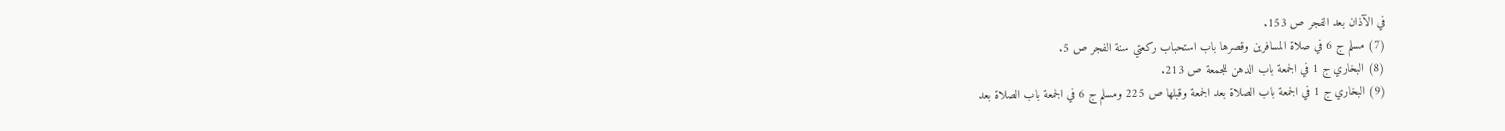في الآذان بعد الفجر ص 153.
(7) مسلم ج 6 في صلاة المسافرين وقصرها باب استحباب ركعتي سنة الفجر ص 5.
(8) البخاري ج 1 في الجمعة باب الدهن للجمعة ص 213.
(9) البخاري ج 1 في الجمعة باب الصلاة بعد الجمعة وقبلها ص 225 ومسلم ج 6 في الجمعة باب الصلاة بعد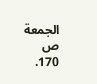الجمعة ص 170.